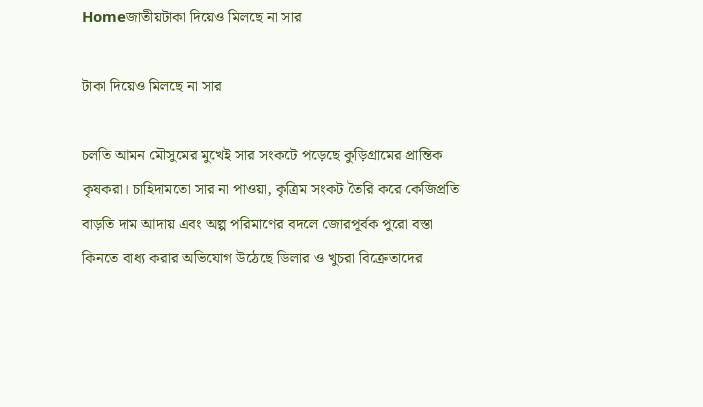Homeজাতীয়টাকা দিয়েও মিলছে না সার

টাকা দিয়েও মিলছে না সার

চলতি আমন মৌসুমের মুখেই সার সংকটে পড়েছে কুড়িগ্রামের প্রান্তিক কৃষকরা। চাহিদামতো সার না পাওয়া, কৃত্রিম সংকট তৈরি করে কেজিপ্রতি বাড়তি দাম আদায় এবং অল্প পরিমাণের বদলে জোরপূর্বক পুরো বস্তা কিনতে বাধ্য করার অভিযোগ উঠেছে ডিলার ও খুচরা বিক্রেতাদের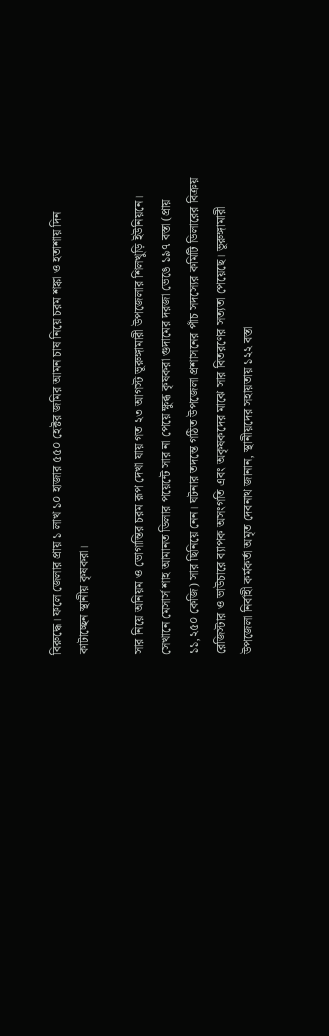বিরুদ্ধে। ফলে জেলার প্রায় ১ লাখ ১০ হাজার ৫৫০ হেক্টর জমির আমন চাষ নিয়ে চরম শঙ্কা ও হতাশায় দিন কাটাচ্ছেন স্থানীয় কৃষকরা।

সার নিয়ে অনিয়ম ও ভোগান্তির চরম রূপ দেখা যায় গত ২৩ আগস্ট ভূরুঙ্গামারী উপজেলার শিলখুড়ি ইউনিয়নে। সেখানে মেসার্স শাহ আমানত ডিলার পয়েন্টে সার না পেয়ে ক্ষুব্ধ কৃষকরা গুদামের দরজা ভেঙে ১৯৭ বস্তা (প্রায় ১১,২৫০ কেজি) সার ছিনিয়ে নেন। ঘটনার তদন্তে গঠিত উপজেলা প্রশাসনের পাঁচ সদস্যের কমিটি ডিলারের বিক্রয় রেজিস্টার ও ভাউচারে ব্যাপক অসংগতি এবং অকৃষকদের মাঝে সার বিতরণের সত্যতা পেয়েছে। ভূরুঙ্গামারী উপজেলা নির্বাহী কর্মকর্তা অমৃত দেবনাথ জানান, স্থানীয়দের সহায়তায় ১২২ বস্তা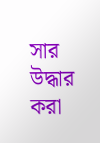সার উদ্ধার করা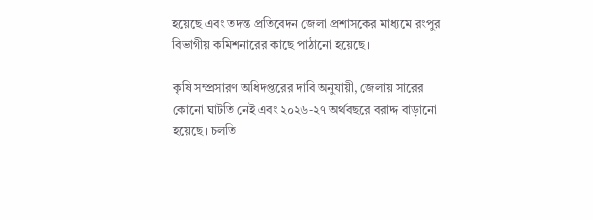হয়েছে এবং তদন্ত প্রতিবেদন জেলা প্রশাসকের মাধ্যমে রংপুর বিভাগীয় কমিশনারের কাছে পাঠানো হয়েছে।

কৃষি সম্প্রসারণ অধিদপ্তরের দাবি অনুযায়ী, জেলায় সারের কোনো ঘাটতি নেই এবং ২০২৬-২৭ অর্থবছরে বরাদ্দ বাড়ানো হয়েছে। চলতি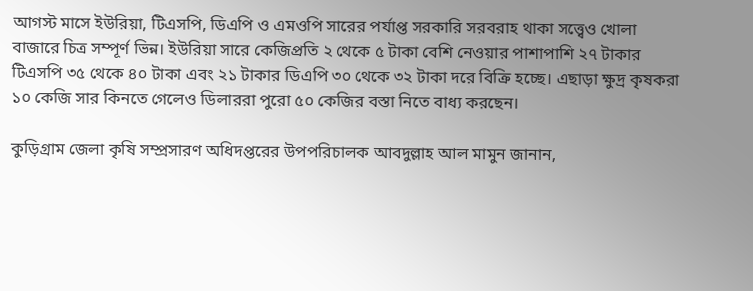আগস্ট মাসে ইউরিয়া, টিএসপি, ডিএপি ও এমওপি সারের পর্যাপ্ত সরকারি সরবরাহ থাকা সত্ত্বেও খোলা বাজারে চিত্র সম্পূর্ণ ভিন্ন। ইউরিয়া সারে কেজিপ্রতি ২ থেকে ৫ টাকা বেশি নেওয়ার পাশাপাশি ২৭ টাকার টিএসপি ৩৫ থেকে ৪০ টাকা এবং ২১ টাকার ডিএপি ৩০ থেকে ৩২ টাকা দরে বিক্রি হচ্ছে। এছাড়া ক্ষুদ্র কৃষকরা ১০ কেজি সার কিনতে গেলেও ডিলাররা পুরো ৫০ কেজির বস্তা নিতে বাধ্য করছেন।

কুড়িগ্রাম জেলা কৃষি সম্প্রসারণ অধিদপ্তরের উপপরিচালক আবদুল্লাহ আল মামুন জানান,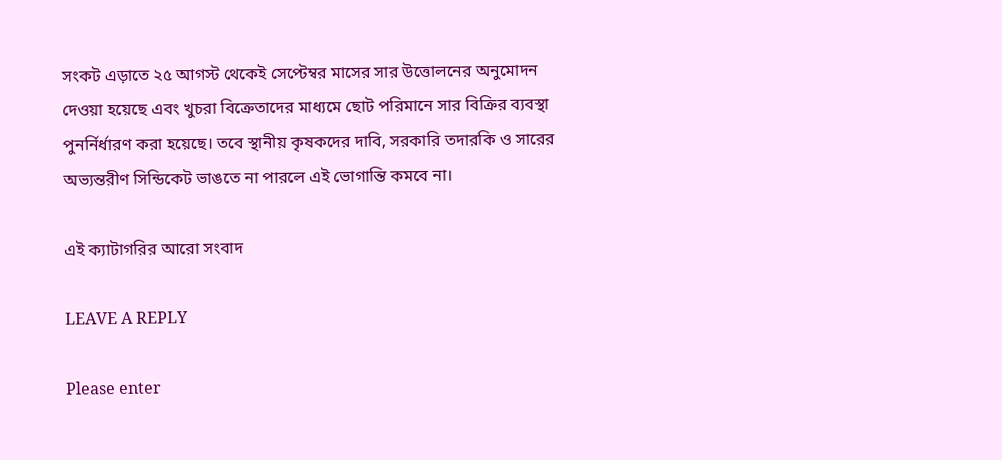সংকট এড়াতে ২৫ আগস্ট থেকেই সেপ্টেম্বর মাসের সার উত্তোলনের অনুমোদন দেওয়া হয়েছে এবং খুচরা বিক্রেতাদের মাধ্যমে ছোট পরিমানে সার বিক্রির ব্যবস্থা পুনর্নির্ধারণ করা হয়েছে। তবে স্থানীয় কৃষকদের দাবি, সরকারি তদারকি ও সারের অভ্যন্তরীণ সিন্ডিকেট ভাঙতে না পারলে এই ভোগান্তি কমবে না।

এই ক্যাটাগরির আরো সংবাদ

LEAVE A REPLY

Please enter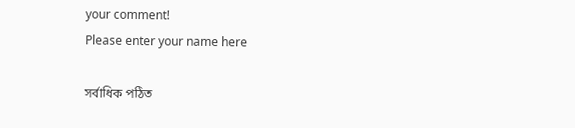your comment!
Please enter your name here

সর্বাধিক পঠিত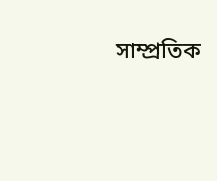সাম্প্রতিক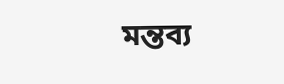মন্তব্য